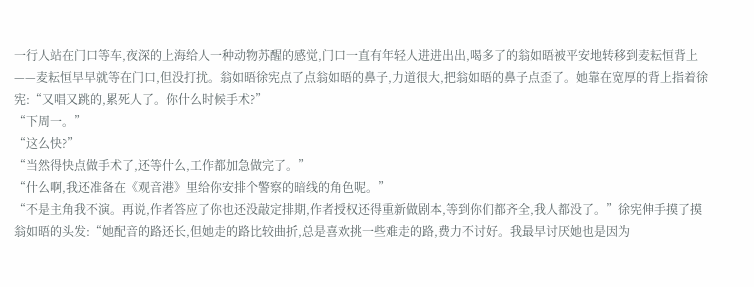一行人站在门口等车,夜深的上海给人一种动物苏醒的感觉,门口一直有年轻人进进出出,喝多了的翁如晤被平安地转移到麦耘恒背上——麦耘恒早早就等在门口,但没打扰。翁如晤徐宪点了点翁如晤的鼻子,力道很大,把翁如晤的鼻子点歪了。她靠在宽厚的背上指着徐宪:“又唱又跳的,累死人了。你什么时候手术?”
“下周一。”
“这么快?”
“当然得快点做手术了,还等什么,工作都加急做完了。”
“什么啊,我还准备在《观音港》里给你安排个警察的暗线的角色呢。”
“不是主角我不演。再说,作者答应了你也还没敲定排期,作者授权还得重新做剧本,等到你们都齐全,我人都没了。”徐宪伸手摸了摸翁如晤的头发:“她配音的路还长,但她走的路比较曲折,总是喜欢挑一些难走的路,费力不讨好。我最早讨厌她也是因为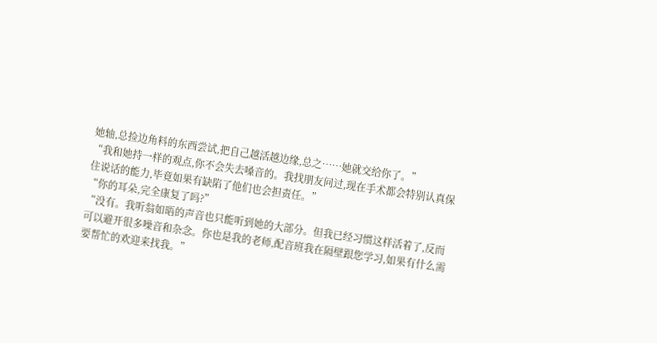她轴,总捡边角料的东西尝试,把自己越活越边缘,总之……她就交给你了。”
“我和她持一样的观点,你不会失去嗓音的。我找朋友问过,现在手术都会特别认真保住说话的能力,毕竟如果有缺陷了他们也会担责任。”
“你的耳朵,完全康复了吗?”
“没有。我听翁如晤的声音也只能听到她的大部分。但我已经习惯这样活着了,反而可以避开很多噪音和杂念。你也是我的老师,配音班我在隔壁跟您学习,如果有什么需要帮忙的欢迎来找我。”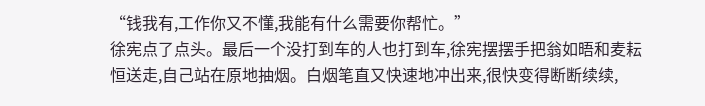“钱我有,工作你又不懂,我能有什么需要你帮忙。”
徐宪点了点头。最后一个没打到车的人也打到车,徐宪摆摆手把翁如晤和麦耘恒送走,自己站在原地抽烟。白烟笔直又快速地冲出来,很快变得断断续续,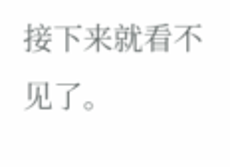接下来就看不见了。